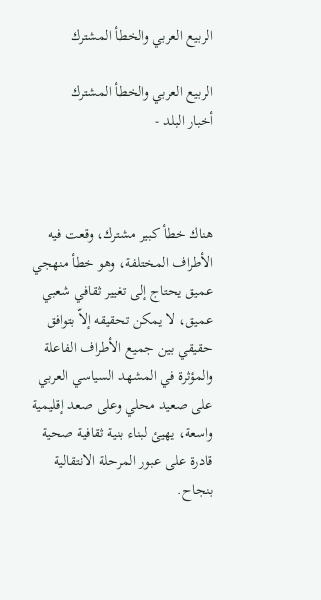الربيع العربي والخطأ المشترك

الربيع العربي والخطأ المشترك
أخبار البلد -



هناك خطأ كبير مشترك، وقعت فيه الأطراف المختلفة، وهو خطأ منهجي عميق يحتاج إلى تغيير ثقافي شعبي عميق، لا يمكن تحقيقه إلاّ بتوافق حقيقي بين جميع الأطراف الفاعلة والمؤثرة في المشهد السياسي العربي على صعيد محلي وعلى صعد إقليمية واسعة، يهيئ لبناء بنية ثقافية صحية قادرة على عبور المرحلة الانتقالية بنجاح.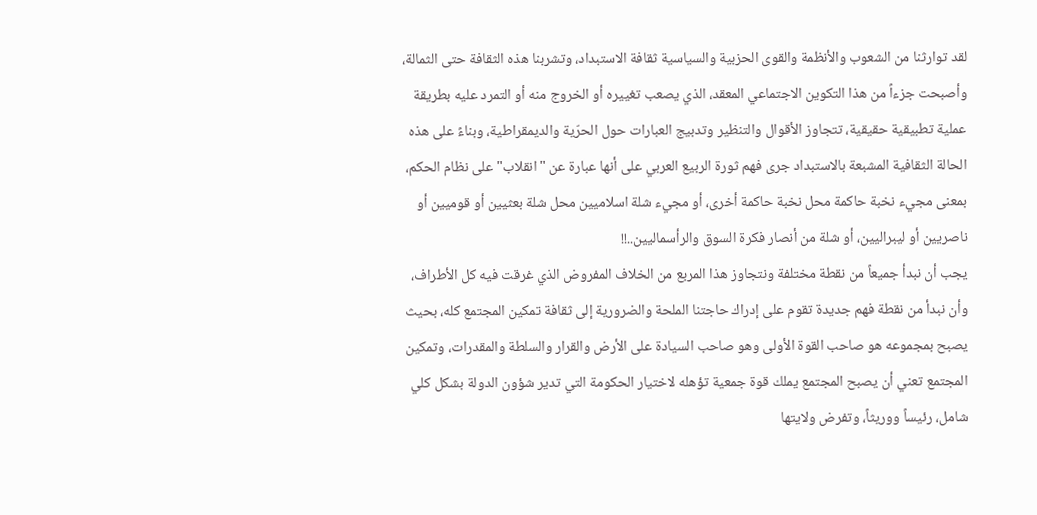لقد توارثنا من الشعوب والأنظمة والقوى الحزبية والسياسية ثقافة الاستبداد، وتشربنا هذه الثقافة حتى الثمالة، وأصبحت جزءاً من هذا التكوين الاجتماعي المعقد، الذي يصعب تغييره أو الخروج منه أو التمرد عليه بطريقة عملية تطبيقية حقيقية، تتجاوز الأقوال والتنظير وتدبيج العبارات حول الحرّية والديمقراطية، وبناءً على هذه الحالة الثقافية المشبعة بالاستبداد جرى فهم ثورة الربيع العربي على أنها عبارة عن "انقلاب" على نظام الحكم، بمعنى مجيء نخبة حاكمة محل نخبة حاكمة أخرى، أو مجيء شلة اسلاميين محل شلة بعثيين أو قوميين أو ناصريين أو ليبراليين، أو شلة من أنصار فكرة السوق والرأسماليين..!!
يجب أن نبدأ جميعاً من نقطة مختلفة ونتجاوز هذا المربع من الخلاف المفروض الذي غرقت فيه كل الأطراف، وأن نبدأ من نقطة فهم جديدة تقوم على إدراك حاجتنا الملحة والضرورية إلى ثقافة تمكين المجتمع كله، بحيث يصبح بمجموعه هو صاحب القوة الأولى وهو صاحب السيادة على الأرض والقرار والسلطة والمقدرات، وتمكين المجتمع تعني أن يصبح المجتمع يملك قوة جمعية تؤهله لاختيار الحكومة التي تدير شؤون الدولة بشكل كلي شامل، رئيساً ووريثاً، وتفرض ولايتها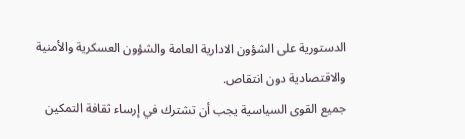الدستورية على الشؤون الادارية العامة والشؤون العسكرية والأمنية والاقتصادية دون انتقاص.
جميع القوى السياسية يجب أن تشترك في إرساء ثقافة التمكين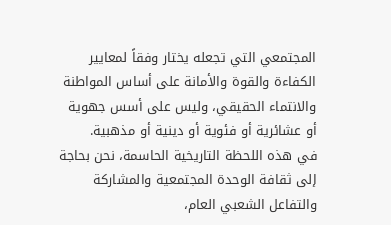المجتمعي التي تجعله يختار وفقاً لمعايير الكفاءة والقوة والأمانة على أساس المواطنة والانتماء الحقيقي، وليس على أسس جهوية أو عشائرية أو فئوية أو دينية أو مذهبية.
في هذه اللحظة التاريخية الحاسمة، نحن بحاجة إلى ثقافة الوحدة المجتمعية والمشاركة والتفاعل الشعبي العام،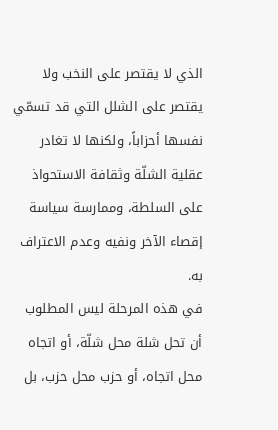الذي لا يقتصر على النخب ولا يقتصر على الشلل التي قد تسمّي نفسها أحزاباً، ولكنها لا تغادر عقلية الشلّة وثقافة الاستحواذ على السلطة، وممارسة سياسة إقصاء الآخر ونفيه وعدم الاعتراف به.
في هذه المرحلة ليس المطلوب أن تحل شلة محل شلّة، أو اتجاه محل اتجاه، أو حزب محل حزب، بل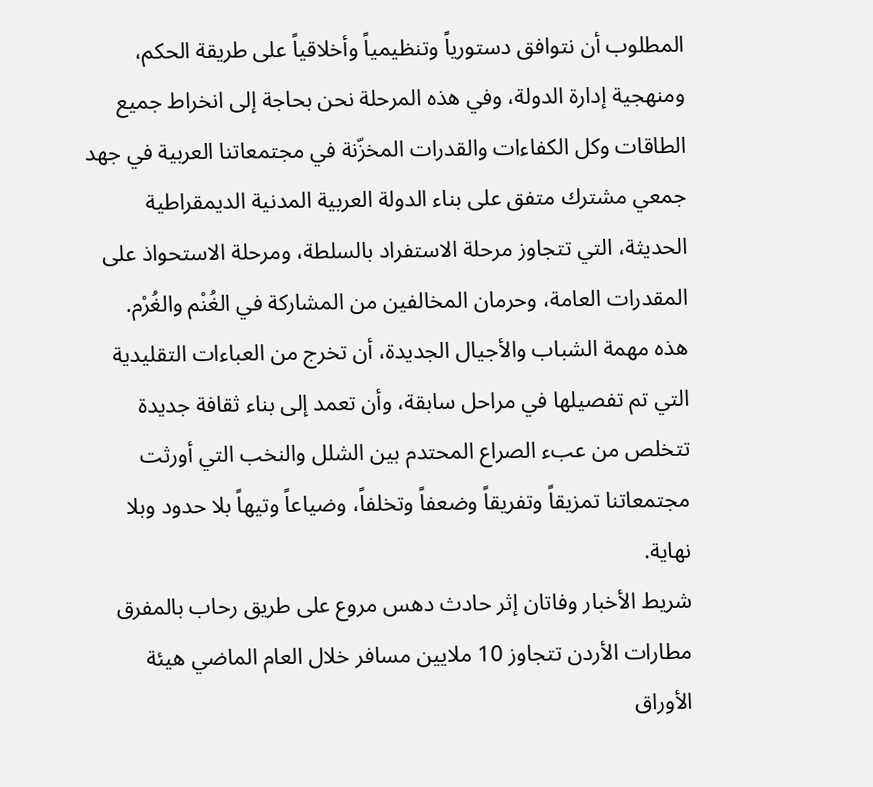المطلوب أن نتوافق دستورياً وتنظيمياً وأخلاقياً على طريقة الحكم، ومنهجية إدارة الدولة، وفي هذه المرحلة نحن بحاجة إلى انخراط جميع الطاقات وكل الكفاءات والقدرات المخزّنة في مجتمعاتنا العربية في جهد جمعي مشترك متفق على بناء الدولة العربية المدنية الديمقراطية الحديثة، التي تتجاوز مرحلة الاستفراد بالسلطة، ومرحلة الاستحواذ على المقدرات العامة، وحرمان المخالفين من المشاركة في الغُنْم والغُرْم.
هذه مهمة الشباب والأجيال الجديدة، أن تخرج من العباءات التقليدية التي تم تفصيلها في مراحل سابقة، وأن تعمد إلى بناء ثقافة جديدة تتخلص من عبء الصراع المحتدم بين الشلل والنخب التي أورثت مجتمعاتنا تمزيقاً وتفريقاً وضعفاً وتخلفاً، وضياعاً وتيهاً بلا حدود وبلا نهاية.
شريط الأخبار وفاتان إثر حادث دهس مروع على طريق رحاب بالمفرق مطارات الأردن تتجاوز 10 ملايين مسافر خلال العام الماضي هيئة الأوراق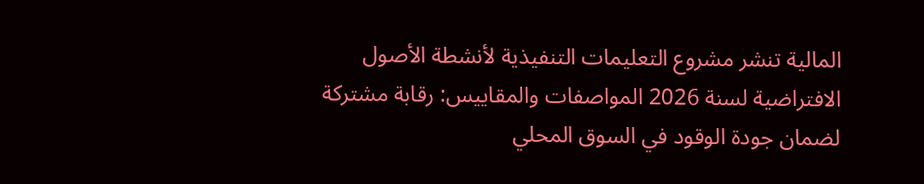المالية تنشر مشروع التعليمات التنفيذية لأنشطة الأصول الافتراضية لسنة 2026 المواصفات والمقاييس: رقابة مشتركة لضمان جودة الوقود في السوق المحلي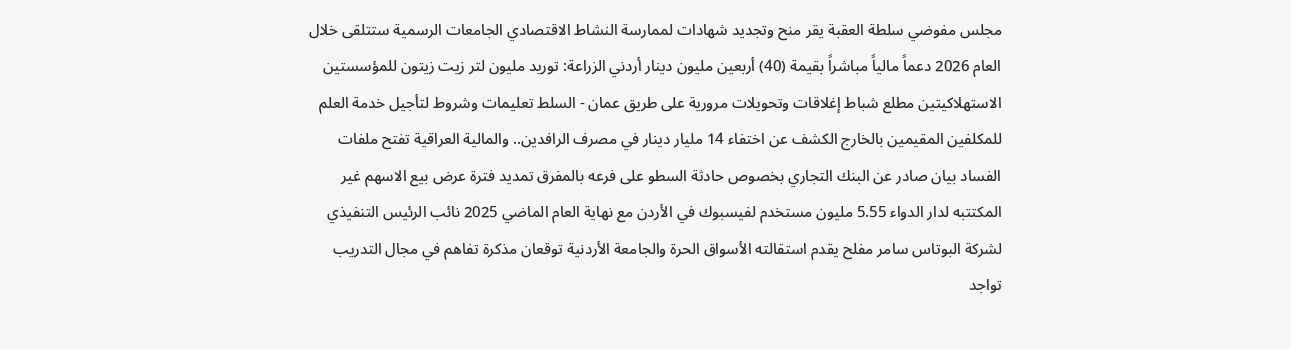مجلس مفوضي سلطة العقبة يقر منح وتجديد شهادات لممارسة النشاط الاقتصادي الجامعات الرسمية ستتلقى خلال العام 2026 دعماً مالياً مباشراً بقيمة (40) أربعين مليون دينار أردني الزراعة: توريد مليون لتر زيت زيتون للمؤسستين الاستهلاكيتين مطلع شباط إغلاقات وتحويلات مرورية على طريق عمان - السلط تعليمات وشروط لتأجيل خدمة العلم للمكلفين المقيمين بالخارج الكشف عن اختفاء 14 مليار دينار في مصرف الرافدين.. والمالية العراقية تفتح ملفات الفساد بيان صادر عن البنك التجاري بخصوص حادثة السطو على فرعه بالمفرق تمديد فترة عرض بيع الاسهم غير المكتتبه لدار الدواء 5.55 مليون مستخدم لفيسبوك في الأردن مع نهاية العام الماضي 2025 نائب الرئيس التنفيذي لشركة البوتاس سامر مفلح يقدم استقالته الأسواق الحرة والجامعة الأردنية توقعان مذكرة تفاهم في مجال التدريب تواجد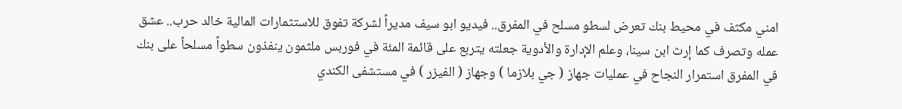امني مكثف في محيط بنك تعرض لسطو مسلح في المفرق.. فيديو ابو سيف مديراً لشركة تفوق للاستثمارات المالية خالد حرب.. عشق عمله وتصرف كما إرث ابن سينا، وعلم الإدارة والأدوية جعلته يتربع على قائمة المئة في فوربس ملثمون ينفذون سطواً مسلحاً على بنك في المفرق استمرار النجاح في عمليات جهاز ( جي بلازما ) وجهاز ( الفيزر ) في مستشفى الكندي